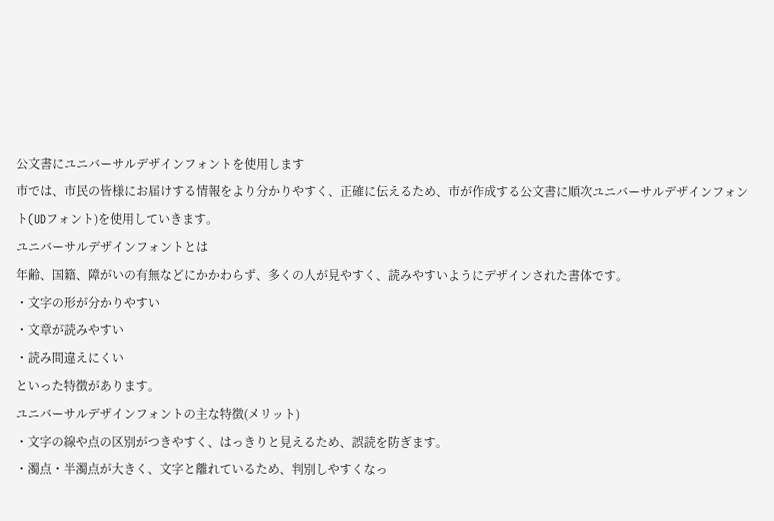公文書にユニバーサルデザインフォントを使用します
市では、市民の皆様にお届けする情報をより分かりやすく、正確に伝えるため、市が作成する公文書に順次ユニバーサルデザインフォント(UDフォント)を使用していきます。
ユニバーサルデザインフォントとは
年齢、国籍、障がいの有無などにかかわらず、多くの人が見やすく、読みやすいようにデザインされた書体です。
・文字の形が分かりやすい
・文章が読みやすい
・読み間違えにくい
といった特徴があります。
ユニバーサルデザインフォントの主な特徴(メリット)
・文字の線や点の区別がつきやすく、はっきりと見えるため、誤読を防ぎます。
・濁点・半濁点が大きく、文字と離れているため、判別しやすくなっ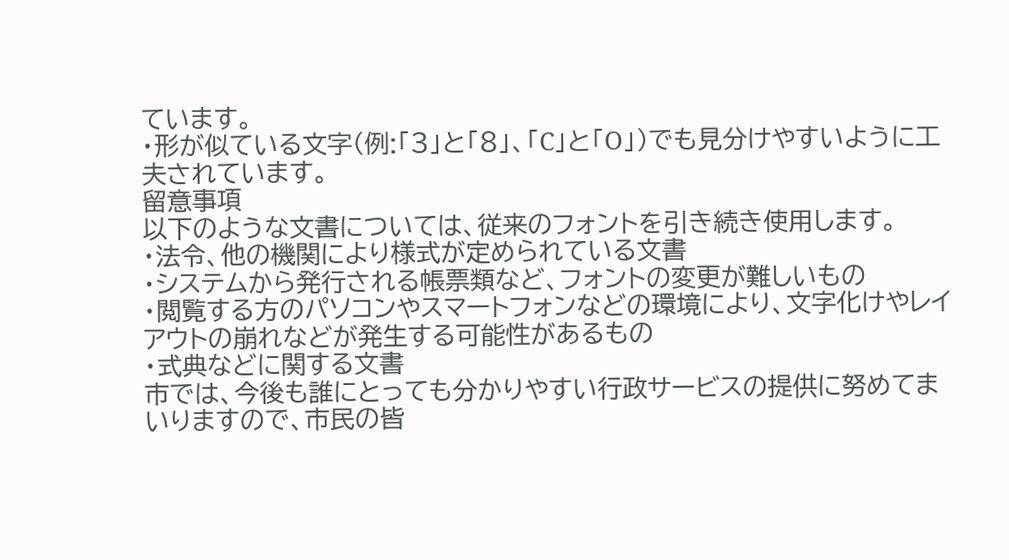ています。
・形が似ている文字(例:「3」と「8」、「C」と「O」)でも見分けやすいように工夫されています。
留意事項
以下のような文書については、従来のフォントを引き続き使用します。
・法令、他の機関により様式が定められている文書
・システムから発行される帳票類など、フォントの変更が難しいもの
・閲覧する方のパソコンやスマートフォンなどの環境により、文字化けやレイアウトの崩れなどが発生する可能性があるもの
・式典などに関する文書
市では、今後も誰にとっても分かりやすい行政サービスの提供に努めてまいりますので、市民の皆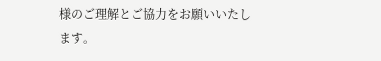様のご理解とご協力をお願いいたします。